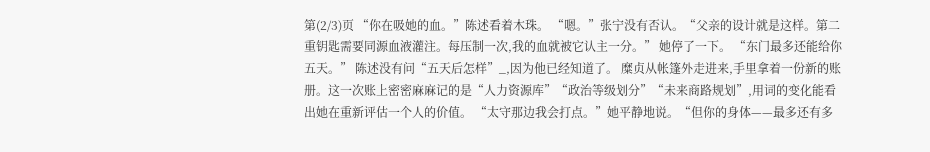第(2/3)页 “你在吸她的血。”陈述看着木珠。 “嗯。”张宁没有否认。“父亲的设计就是这样。第二重钥匙需要同源血液灌注。每压制一次,我的血就被它认主一分。” 她停了一下。 “东门最多还能给你五天。” 陈述没有问“五天后怎样”_,因为他已经知道了。 糜贞从帐篷外走进来,手里拿着一份新的账册。这一次账上密密麻麻记的是“人力资源库”“政治等级划分”“未来商路规划”,用词的变化能看出她在重新评估一个人的价值。 “太守那边我会打点。”她平静地说。“但你的身体——最多还有多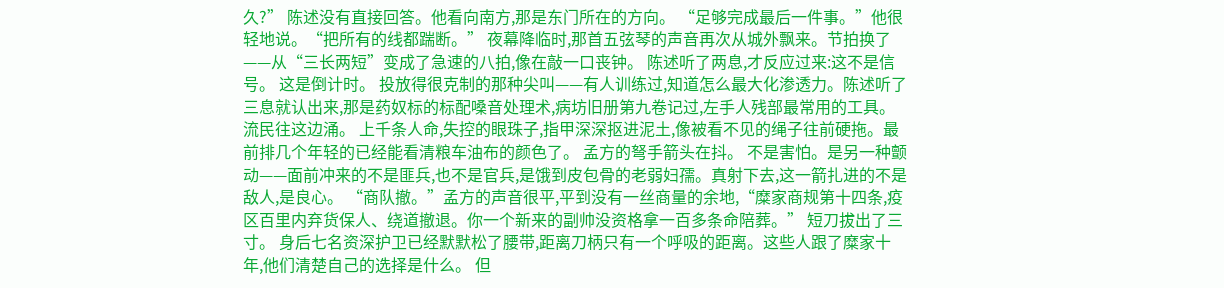久?” 陈述没有直接回答。他看向南方,那是东门所在的方向。 “足够完成最后一件事。”他很轻地说。“把所有的线都踹断。” 夜幕降临时,那首五弦琴的声音再次从城外飘来。节拍换了——从“三长两短”变成了急速的八拍,像在敲一口丧钟。 陈述听了两息,才反应过来:这不是信号。 这是倒计时。 投放得很克制的那种尖叫——有人训练过,知道怎么最大化渗透力。陈述听了三息就认出来,那是药奴标的标配嗓音处理术,病坊旧册第九卷记过,左手人残部最常用的工具。 流民往这边涌。 上千条人命,失控的眼珠子,指甲深深抠进泥土,像被看不见的绳子往前硬拖。最前排几个年轻的已经能看清粮车油布的颜色了。 孟方的弩手箭头在抖。 不是害怕。是另一种颤动——面前冲来的不是匪兵,也不是官兵,是饿到皮包骨的老弱妇孺。真射下去,这一箭扎进的不是敌人,是良心。 “商队撤。”孟方的声音很平,平到没有一丝商量的余地,“糜家商规第十四条,疫区百里内弃货保人、绕道撤退。你一个新来的副帅没资格拿一百多条命陪葬。” 短刀拔出了三寸。 身后七名资深护卫已经默默松了腰带,距离刀柄只有一个呼吸的距离。这些人跟了糜家十年,他们清楚自己的选择是什么。 但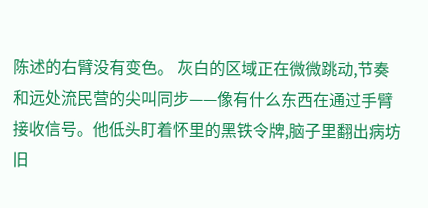陈述的右臂没有变色。 灰白的区域正在微微跳动,节奏和远处流民营的尖叫同步——像有什么东西在通过手臂接收信号。他低头盯着怀里的黑铁令牌,脑子里翻出病坊旧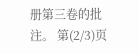册第三卷的批注。 第(2/3)页